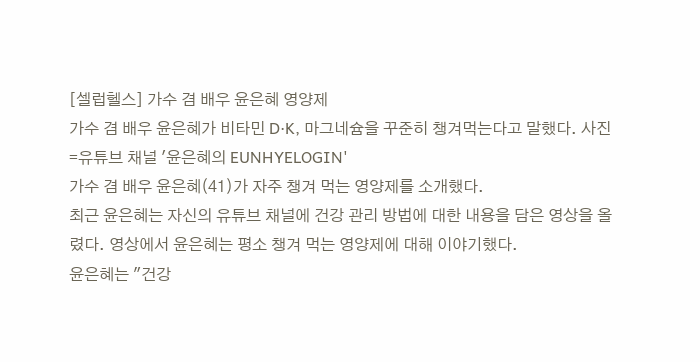[셀럽헬스] 가수 겸 배우 윤은혜 영양제
가수 겸 배우 윤은혜가 비타민 D·K, 마그네슘을 꾸준히 챙겨먹는다고 말했다. 사진=유튜브 채널 '윤은혜의 EUNHYELOGIN'
가수 겸 배우 윤은혜(41)가 자주 챙겨 먹는 영양제를 소개했다.
최근 윤은혜는 자신의 유튜브 채널에 건강 관리 방법에 대한 내용을 담은 영상을 올렸다. 영상에서 윤은혜는 평소 챙겨 먹는 영양제에 대해 이야기했다.
윤은혜는 "건강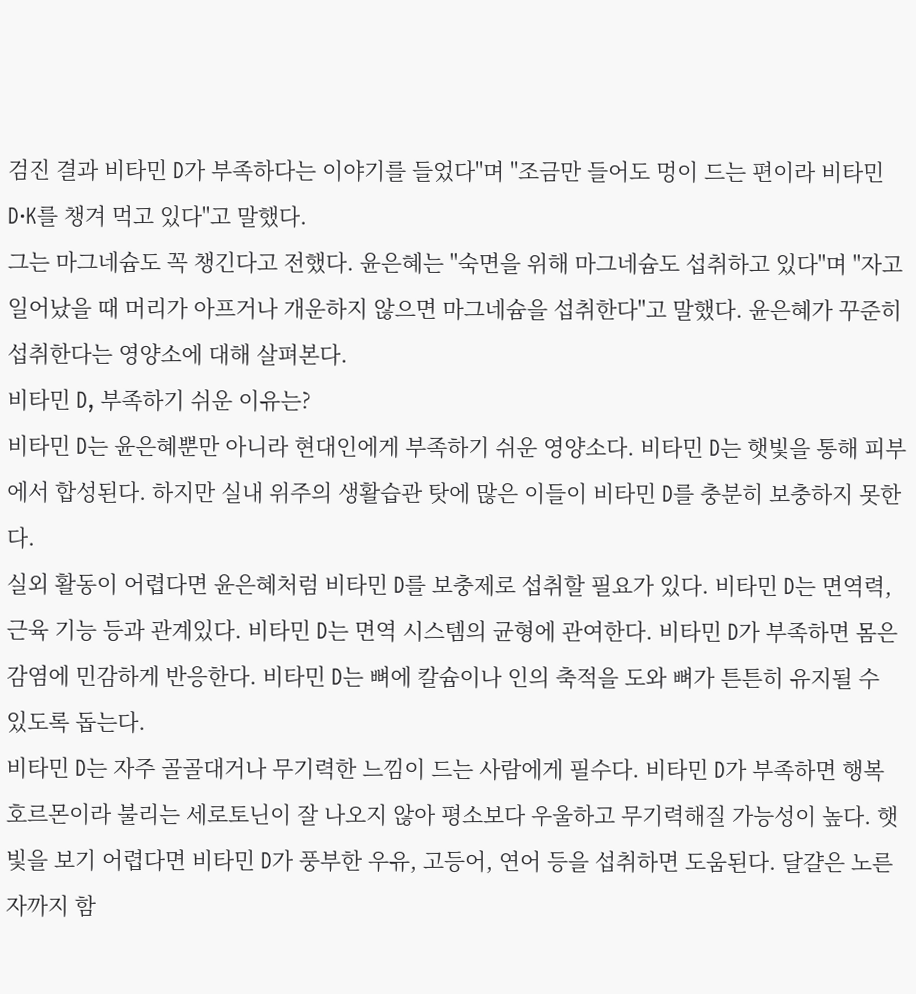검진 결과 비타민 D가 부족하다는 이야기를 들었다"며 "조금만 들어도 멍이 드는 편이라 비타민 D·K를 챙겨 먹고 있다"고 말했다.
그는 마그네슘도 꼭 챙긴다고 전했다. 윤은혜는 "숙면을 위해 마그네슘도 섭취하고 있다"며 "자고 일어났을 때 머리가 아프거나 개운하지 않으면 마그네슘을 섭취한다"고 말했다. 윤은혜가 꾸준히 섭취한다는 영양소에 대해 살펴본다.
비타민 D, 부족하기 쉬운 이유는?
비타민 D는 윤은혜뿐만 아니라 현대인에게 부족하기 쉬운 영양소다. 비타민 D는 햇빛을 통해 피부에서 합성된다. 하지만 실내 위주의 생활습관 탓에 많은 이들이 비타민 D를 충분히 보충하지 못한다.
실외 활동이 어렵다면 윤은혜처럼 비타민 D를 보충제로 섭취할 필요가 있다. 비타민 D는 면역력, 근육 기능 등과 관계있다. 비타민 D는 면역 시스템의 균형에 관여한다. 비타민 D가 부족하면 몸은 감염에 민감하게 반응한다. 비타민 D는 뼈에 칼슘이나 인의 축적을 도와 뼈가 튼튼히 유지될 수 있도록 돕는다.
비타민 D는 자주 골골대거나 무기력한 느낌이 드는 사람에게 필수다. 비타민 D가 부족하면 행복 호르몬이라 불리는 세로토닌이 잘 나오지 않아 평소보다 우울하고 무기력해질 가능성이 높다. 햇빛을 보기 어렵다면 비타민 D가 풍부한 우유, 고등어, 연어 등을 섭취하면 도움된다. 달걀은 노른자까지 함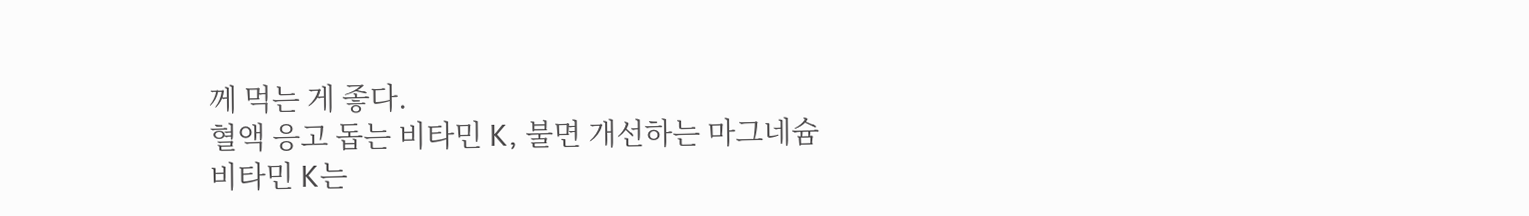께 먹는 게 좋다.
혈액 응고 돕는 비타민 K, 불면 개선하는 마그네슘
비타민 K는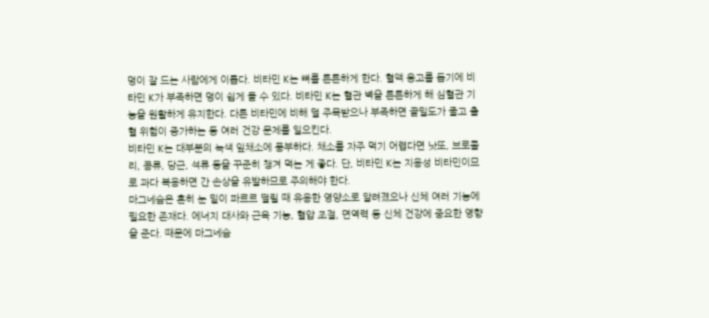멍이 잘 드는 사람에게 이롭다. 비타민 K는 뼈를 튼튼하게 한다. 혈액 응고를 돕기에 비타민 K가 부족하면 멍이 쉽게 들 수 있다. 비타민 K는 혈관 벽을 튼튼하게 해 심혈관 기능을 원활하게 유지한다. 다른 비타민에 비해 덜 주목받으나 부족하면 골밀도가 줄고 출혈 위험이 증가하는 등 여러 건강 문제를 일으킨다.
비타민 K는 대부분의 녹색 잎채소에 풍부하다. 채소를 자주 먹기 어렵다면 낫또, 브로콜리, 콩류, 당근, 석류 등을 꾸준히 챙겨 먹는 게 좋다. 단, 비타민 K는 지용성 비타민이므로 과다 복용하면 간 손상을 유발하므로 주의해야 한다.
마그네슘은 흔히 눈 밑이 파르르 떨릴 때 유용한 영양소로 알려졌으나 신체 여러 기능에 필요한 존재다. 에너지 대사와 근육 기능, 혈압 조절, 면역력 등 신체 건강에 중요한 영향을 준다. 때문에 마그네슘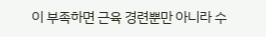이 부족하면 근육 경련뿐만 아니라 수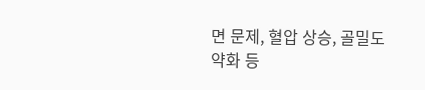면 문제, 혈압 상승, 골밀도 약화 등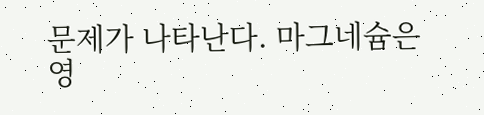문제가 나타난다. 마그네슘은 영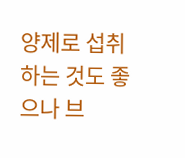양제로 섭취하는 것도 좋으나 브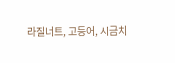라질너트, 고등어, 시금치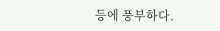등에 풍부하다.